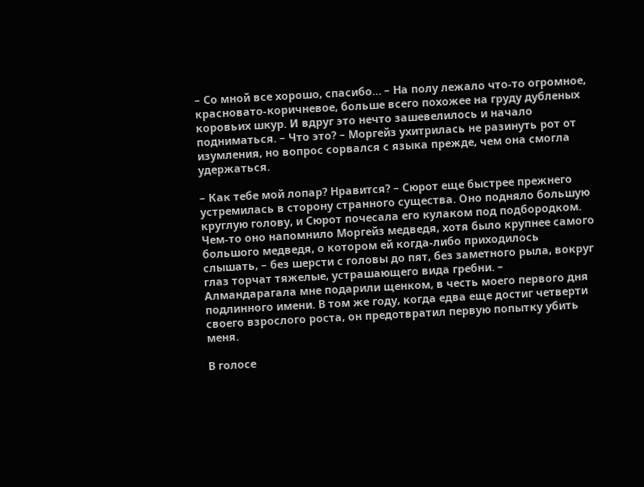– Со мной все хорошо, спасибо… – На полу лежало что-то огромное, красновато-коричневое, больше всего похожее на груду дубленых коровьих шкур. И вдруг это нечто зашевелилось и начало подниматься. – Что это? – Моргейз ухитрилась не разинуть рот от изумления, но вопрос сорвался с языка прежде, чем она смогла удержаться.

– Как тебе мой лопар? Нравится? – Сюрот еще быстрее прежнего устремилась в сторону странного существа. Оно подняло большую круглую голову, и Сюрот почесала его кулаком под подбородком. Чем-то оно напомнило Моргейз медведя, хотя было крупнее самого большого медведя, о котором ей когда-либо приходилось слышать, – без шерсти с головы до пят, без заметного рыла, вокруг глаз торчат тяжелые, устрашающего вида гребни. – Алмандарагала мне подарили щенком, в честь моего первого дня подлинного имени. В том же году, когда едва еще достиг четверти своего взрослого роста, он предотвратил первую попытку убить меня.

В голосе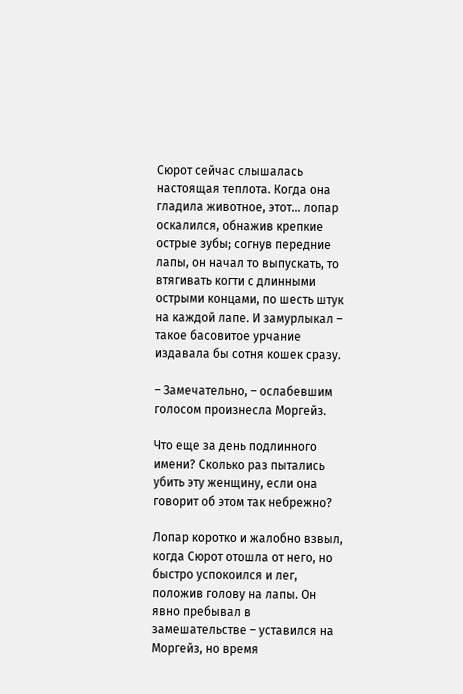Сюрот сейчас слышалась настоящая теплота. Когда она гладила животное, этот… лопар оскалился, обнажив крепкие острые зубы; согнув передние лапы, он начал то выпускать, то втягивать когти с длинными острыми концами, по шесть штук на каждой лапе. И замурлыкал – такое басовитое урчание издавала бы сотня кошек сразу.

– Замечательно, – ослабевшим голосом произнесла Моргейз.

Что еще за день подлинного имени? Сколько раз пытались убить эту женщину, если она говорит об этом так небрежно?

Лопар коротко и жалобно взвыл, когда Сюрот отошла от него, но быстро успокоился и лег, положив голову на лапы. Он явно пребывал в замешательстве – уставился на Моргейз, но время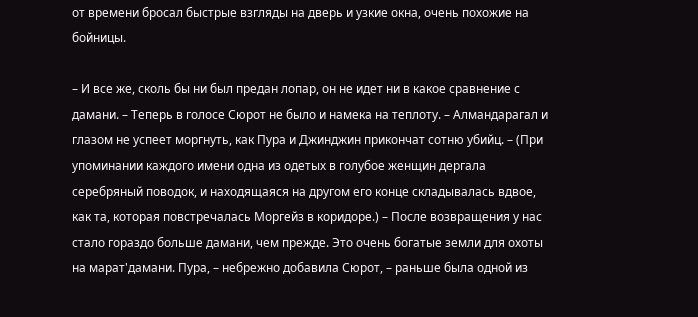от времени бросал быстрые взгляды на дверь и узкие окна, очень похожие на бойницы.

– И все же, сколь бы ни был предан лопар, он не идет ни в какое сравнение с дамани. – Теперь в голосе Сюрот не было и намека на теплоту. – Алмандарагал и глазом не успеет моргнуть, как Пура и Джинджин прикончат сотню убийц. – (При упоминании каждого имени одна из одетых в голубое женщин дергала серебряный поводок, и находящаяся на другом его конце складывалась вдвое, как та, которая повстречалась Моргейз в коридоре.) – После возвращения у нас стало гораздо больше дамани, чем прежде. Это очень богатые земли для охоты на марат'дамани. Пура, – небрежно добавила Сюрот, – раньше была одной из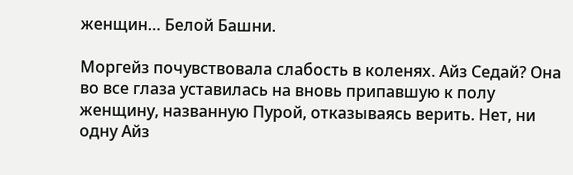женщин… Белой Башни.

Моргейз почувствовала слабость в коленях. Айз Седай? Она во все глаза уставилась на вновь припавшую к полу женщину, названную Пурой, отказываясь верить. Нет, ни одну Айз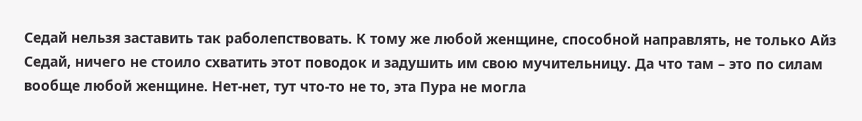Седай нельзя заставить так раболепствовать. К тому же любой женщине, способной направлять, не только Айз Седай, ничего не стоило схватить этот поводок и задушить им свою мучительницу. Да что там – это по силам вообще любой женщине. Нет-нет, тут что-то не то, эта Пура не могла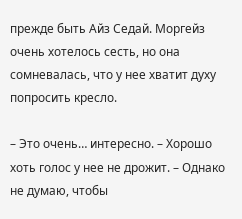прежде быть Айз Седай. Моргейз очень хотелось сесть, но она сомневалась, что у нее хватит духу попросить кресло.

– Это очень… интересно. – Хорошо хоть голос у нее не дрожит. – Однако не думаю, чтобы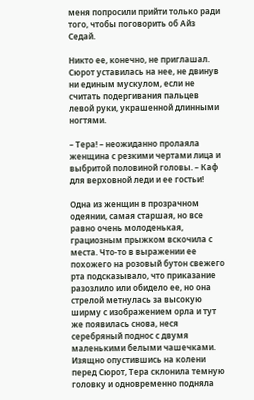меня попросили прийти только ради того, чтобы поговорить об Айз Седай.

Никто ее, конечно, не приглашал. Сюрот уставилась на нее, не двинув ни единым мускулом, если не считать подергивания пальцев левой руки, украшенной длинными ногтями.

– Тера! – неожиданно пролаяла женщина с резкими чертами лица и выбритой половиной головы. – Каф для верховной леди и ее гостьи!

Одна из женщин в прозрачном одеянии, самая старшая, но все равно очень молоденькая, грациозным прыжком вскочила с места. Что-то в выражении ее похожего на розовый бутон свежего рта подсказывало, что приказание разозлило или обидело ее, но она стрелой метнулась за высокую ширму с изображением орла и тут же появилась снова, неся серебряный поднос с двумя маленькими белыми чашечками. Изящно опустившись на колени перед Сюрот, Тера склонила темную головку и одновременно подняла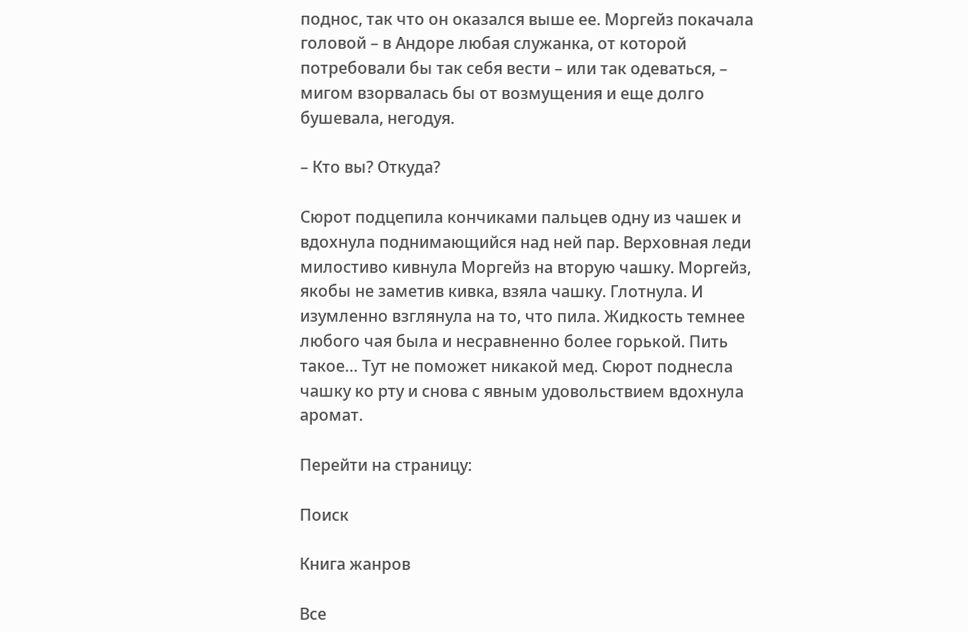поднос, так что он оказался выше ее. Моргейз покачала головой – в Андоре любая служанка, от которой потребовали бы так себя вести – или так одеваться, – мигом взорвалась бы от возмущения и еще долго бушевала, негодуя.

– Кто вы? Откуда?

Сюрот подцепила кончиками пальцев одну из чашек и вдохнула поднимающийся над ней пар. Верховная леди милостиво кивнула Моргейз на вторую чашку. Моргейз, якобы не заметив кивка, взяла чашку. Глотнула. И изумленно взглянула на то, что пила. Жидкость темнее любого чая была и несравненно более горькой. Пить такое… Тут не поможет никакой мед. Сюрот поднесла чашку ко рту и снова с явным удовольствием вдохнула аромат.

Перейти на страницу:

Поиск

Книга жанров

Все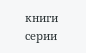книги серии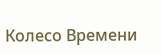Колесо Времени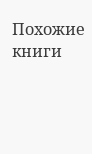Похожие книги